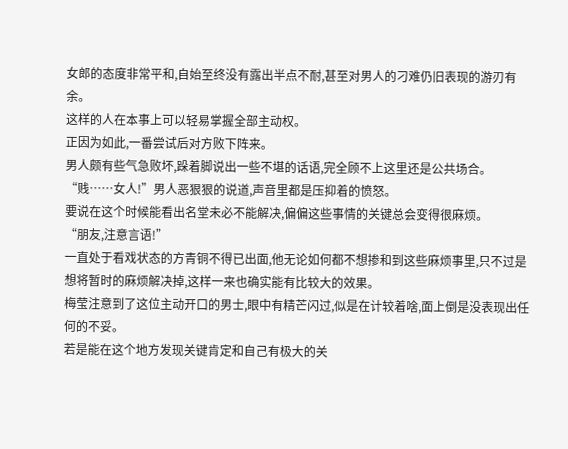女郎的态度非常平和,自始至终没有露出半点不耐,甚至对男人的刁难仍旧表现的游刃有余。
这样的人在本事上可以轻易掌握全部主动权。
正因为如此,一番尝试后对方败下阵来。
男人颇有些气急败坏,跺着脚说出一些不堪的话语,完全顾不上这里还是公共场合。
“贱……女人!”男人恶狠狠的说道,声音里都是压抑着的愤怒。
要说在这个时候能看出名堂未必不能解决,偏偏这些事情的关键总会变得很麻烦。
“朋友,注意言语!”
一直处于看戏状态的方青铜不得已出面,他无论如何都不想掺和到这些麻烦事里,只不过是想将暂时的麻烦解决掉,这样一来也确实能有比较大的效果。
梅莹注意到了这位主动开口的男士,眼中有精芒闪过,似是在计较着啥,面上倒是没表现出任何的不妥。
若是能在这个地方发现关键肯定和自己有极大的关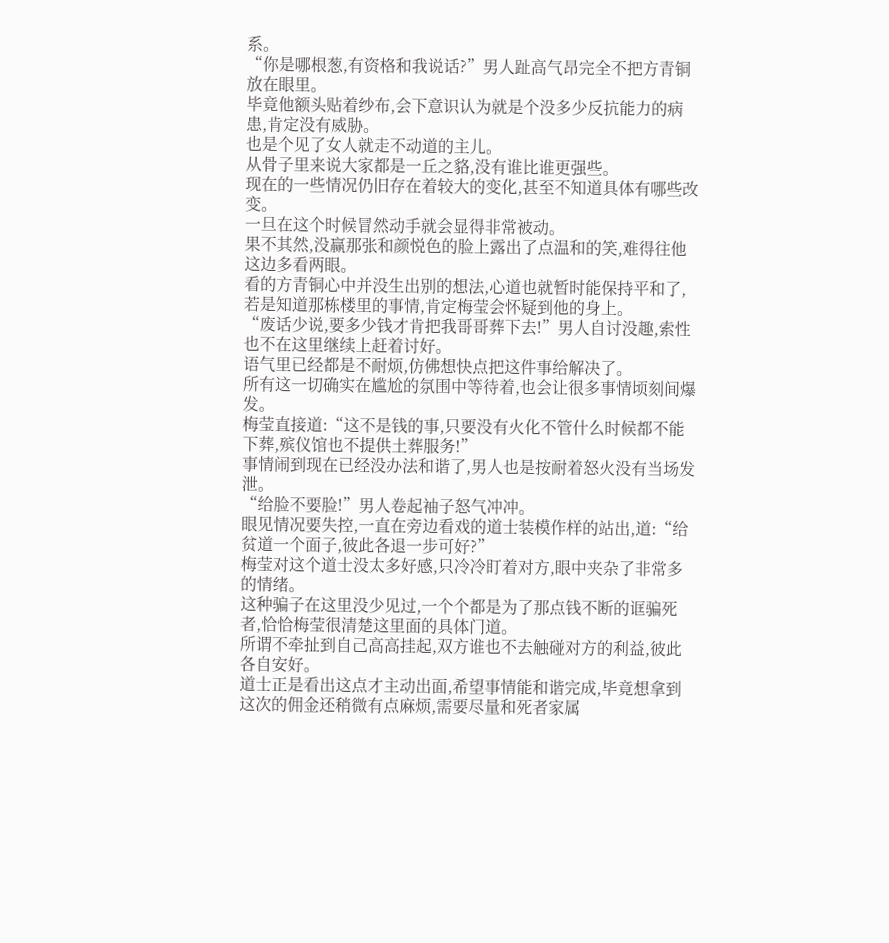系。
“你是哪根葱,有资格和我说话?”男人趾高气昂完全不把方青铜放在眼里。
毕竟他额头贴着纱布,会下意识认为就是个没多少反抗能力的病患,肯定没有威胁。
也是个见了女人就走不动道的主儿。
从骨子里来说大家都是一丘之貉,没有谁比谁更强些。
现在的一些情况仍旧存在着较大的变化,甚至不知道具体有哪些改变。
一旦在这个时候冒然动手就会显得非常被动。
果不其然,没赢那张和颜悦色的脸上露出了点温和的笑,难得往他这边多看两眼。
看的方青铜心中并没生出别的想法,心道也就暂时能保持平和了,若是知道那栋楼里的事情,肯定梅莹会怀疑到他的身上。
“废话少说,要多少钱才肯把我哥哥葬下去!”男人自讨没趣,索性也不在这里继续上赶着讨好。
语气里已经都是不耐烦,仿佛想快点把这件事给解决了。
所有这一切确实在尴尬的氛围中等待着,也会让很多事情顷刻间爆发。
梅莹直接道:“这不是钱的事,只要没有火化不管什么时候都不能下葬,殡仪馆也不提供土葬服务!”
事情闹到现在已经没办法和谐了,男人也是按耐着怒火没有当场发泄。
“给脸不要脸!”男人卷起袖子怒气冲冲。
眼见情况要失控,一直在旁边看戏的道士装模作样的站出,道:“给贫道一个面子,彼此各退一步可好?”
梅莹对这个道士没太多好感,只冷冷盯着对方,眼中夹杂了非常多的情绪。
这种骗子在这里没少见过,一个个都是为了那点钱不断的诓骗死者,恰恰梅莹很清楚这里面的具体门道。
所谓不牵扯到自己高高挂起,双方谁也不去触碰对方的利益,彼此各自安好。
道士正是看出这点才主动出面,希望事情能和谐完成,毕竟想拿到这次的佣金还稍微有点麻烦,需要尽量和死者家属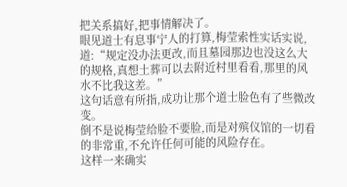把关系搞好,把事情解决了。
眼见道士有息事宁人的打算,梅莹索性实话实说,道:“规定没办法更改,而且墓园那边也没这么大的规格,真想土葬可以去附近村里看看,那里的风水不比我这差。”
这句话意有所指,成功让那个道士脸色有了些微改变。
倒不是说梅莹给脸不要脸,而是对殡仪馆的一切看的非常重,不允许任何可能的风险存在。
这样一来确实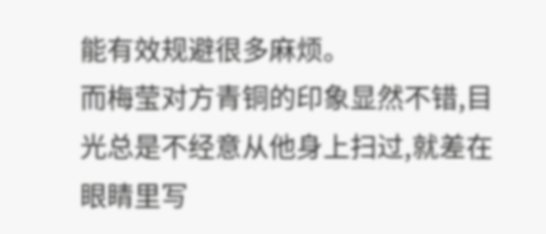能有效规避很多麻烦。
而梅莹对方青铜的印象显然不错,目光总是不经意从他身上扫过,就差在眼睛里写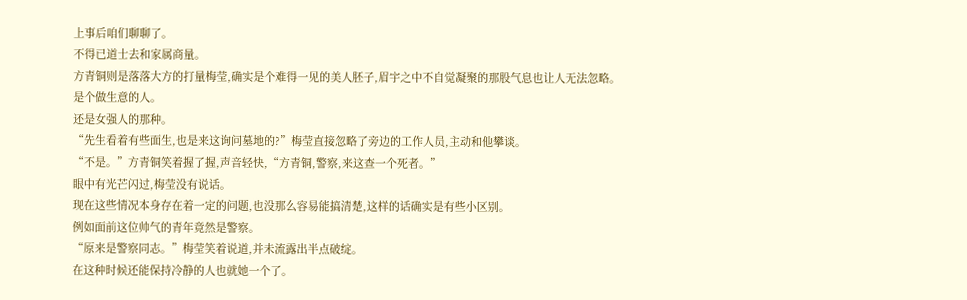上事后咱们聊聊了。
不得已道士去和家属商量。
方青铜则是落落大方的打量梅莹,确实是个难得一见的美人胚子,眉宇之中不自觉凝聚的那股气息也让人无法忽略。
是个做生意的人。
还是女强人的那种。
“先生看着有些面生,也是来这询问墓地的?”梅莹直接忽略了旁边的工作人员,主动和他攀谈。
“不是。”方青铜笑着握了握,声音轻快,“方青铜,警察,来这查一个死者。”
眼中有光芒闪过,梅莹没有说话。
现在这些情况本身存在着一定的问题,也没那么容易能搞清楚,这样的话确实是有些小区别。
例如面前这位帅气的青年竟然是警察。
“原来是警察同志。”梅莹笑着说道,并未流露出半点破绽。
在这种时候还能保持冷静的人也就她一个了。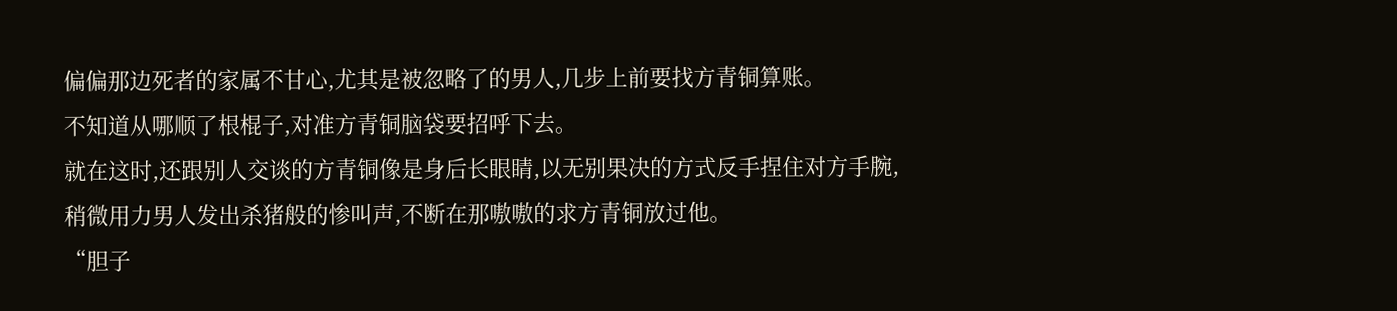偏偏那边死者的家属不甘心,尤其是被忽略了的男人,几步上前要找方青铜算账。
不知道从哪顺了根棍子,对准方青铜脑袋要招呼下去。
就在这时,还跟别人交谈的方青铜像是身后长眼睛,以无别果决的方式反手捏住对方手腕,稍微用力男人发出杀猪般的惨叫声,不断在那嗷嗷的求方青铜放过他。
“胆子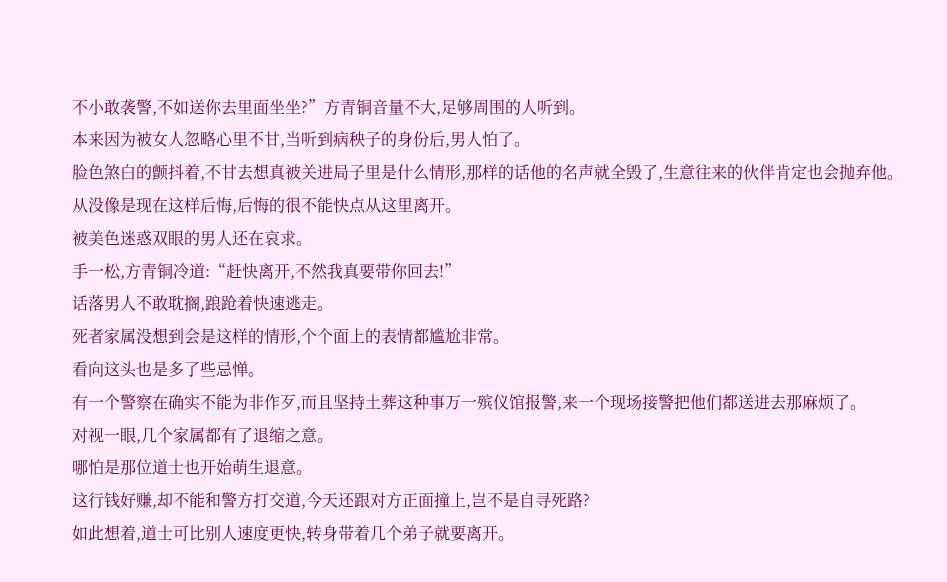不小敢袭警,不如送你去里面坐坐?”方青铜音量不大,足够周围的人听到。
本来因为被女人忽略心里不甘,当听到病秧子的身份后,男人怕了。
脸色煞白的颤抖着,不甘去想真被关进局子里是什么情形,那样的话他的名声就全毁了,生意往来的伙伴肯定也会抛弃他。
从没像是现在这样后悔,后悔的很不能快点从这里离开。
被美色迷惑双眼的男人还在哀求。
手一松,方青铜冷道:“赶快离开,不然我真要带你回去!”
话落男人不敢耽搁,踉跄着快速逃走。
死者家属没想到会是这样的情形,个个面上的表情都尴尬非常。
看向这头也是多了些忌惮。
有一个警察在确实不能为非作歹,而且坚持土葬这种事万一殡仪馆报警,来一个现场接警把他们都送进去那麻烦了。
对视一眼,几个家属都有了退缩之意。
哪怕是那位道士也开始萌生退意。
这行钱好赚,却不能和警方打交道,今天还跟对方正面撞上,岂不是自寻死路?
如此想着,道士可比别人速度更快,转身带着几个弟子就要离开。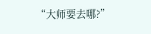“大师要去哪?”